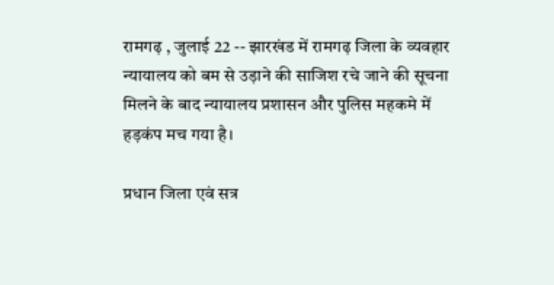रामगढ़ , जुलाई 22 -- झारखंड में रामगढ़ जिला के व्यवहार न्यायालय को बम से उड़ाने की साजिश रचे जाने की सूचना मिलने के बाद न्यायालय प्रशासन और पुलिस महकमे में हड़कंप मच गया है।

प्रधान जिला एवं सत्र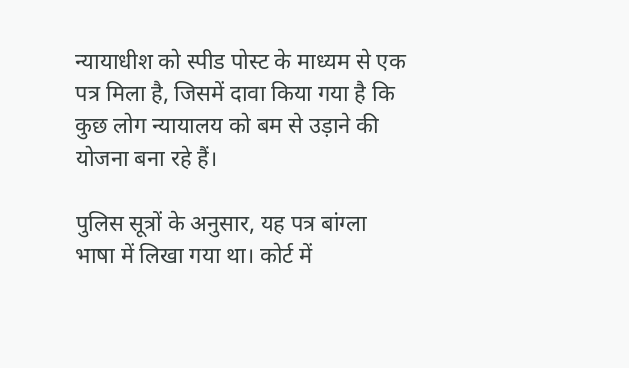न्यायाधीश को स्पीड पोस्ट के माध्यम से एक पत्र मिला है, जिसमें दावा किया गया है कि कुछ लोग न्यायालय को बम से उड़ाने की योजना बना रहे हैं।

पुलिस सूत्रों के अनुसार, यह पत्र बांग्ला भाषा में लिखा गया था। कोर्ट में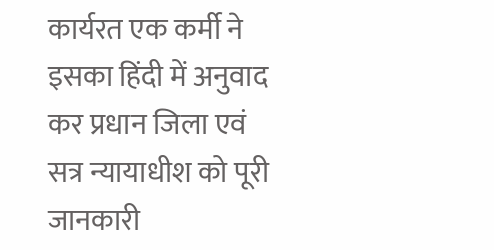कार्यरत एक कर्मी ने इसका हिंदी में अनुवाद कर प्रधान जिला एवं सत्र न्यायाधीश को पूरी जानकारी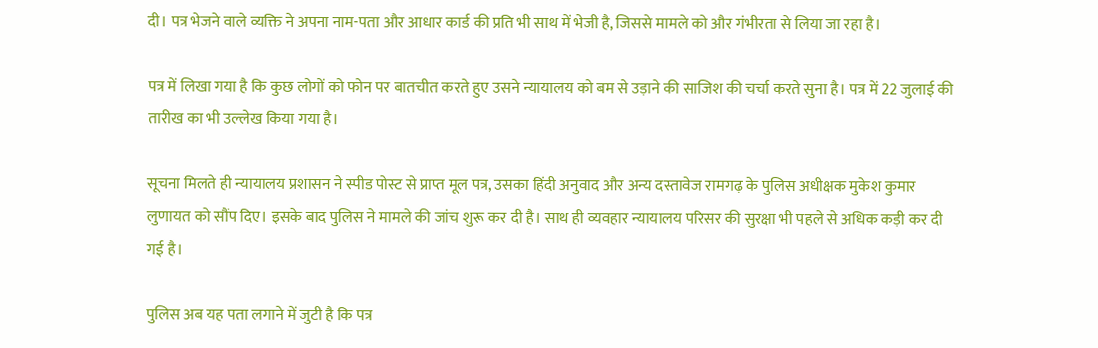दी। पत्र भेजने वाले व्यक्ति ने अपना नाम-पता और आधार कार्ड की प्रति भी साथ में भेजी है, जिससे मामले को और गंभीरता से लिया जा रहा है।

पत्र में लिखा गया है कि कुछ लोगों को फोन पर बातचीत करते हुए उसने न्यायालय को बम से उड़ाने की साजिश की चर्चा करते सुना है। पत्र में 22 जुलाई की तारीख का भी उल्लेख किया गया है।

सूचना मिलते ही न्यायालय प्रशासन ने स्पीड पोस्ट से प्राप्त मूल पत्र, उसका हिंदी अनुवाद और अन्य दस्तावेज रामगढ़ के पुलिस अधीक्षक मुकेश कुमार लुणायत को सौंप दिए। इसके बाद पुलिस ने मामले की जांच शुरू कर दी है। साथ ही व्यवहार न्यायालय परिसर की सुरक्षा भी पहले से अधिक कड़ी कर दी गई है।

पुलिस अब यह पता लगाने में जुटी है कि पत्र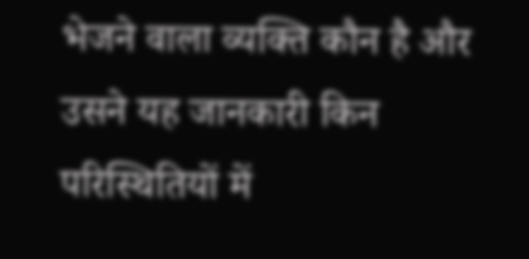भेजने वाला व्यक्ति कौन है और उसने यह जानकारी किन परिस्थितियों में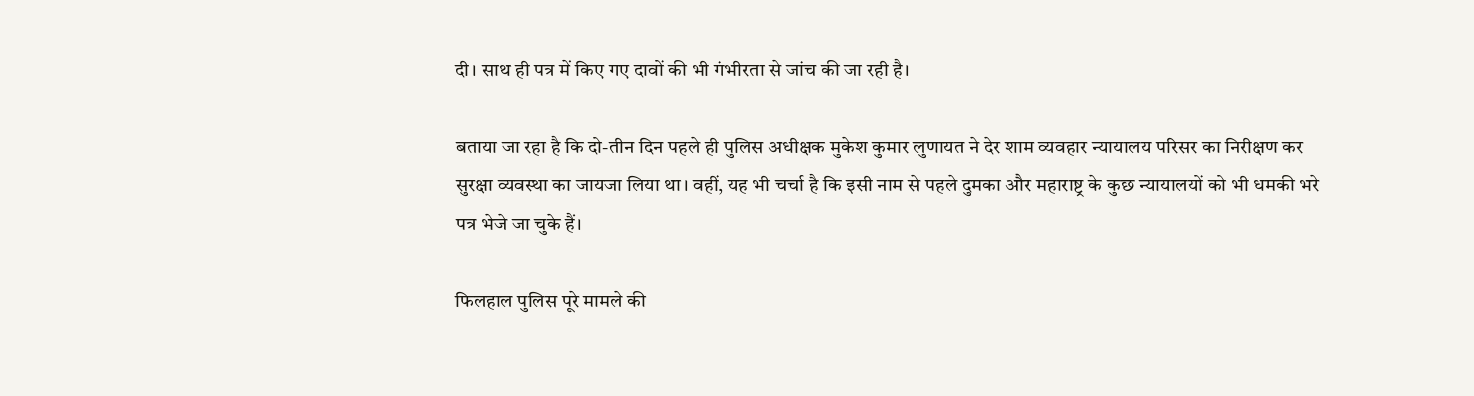दी। साथ ही पत्र में किए गए दावों की भी गंभीरता से जांच की जा रही है।

बताया जा रहा है कि दो-तीन दिन पहले ही पुलिस अधीक्षक मुकेश कुमार लुणायत ने देर शाम व्यवहार न्यायालय परिसर का निरीक्षण कर सुरक्षा व्यवस्था का जायजा लिया था। वहीं, यह भी चर्चा है कि इसी नाम से पहले दुमका और महाराष्ट्र के कुछ न्यायालयों को भी धमकी भरे पत्र भेजे जा चुके हैं।

फिलहाल पुलिस पूरे मामले की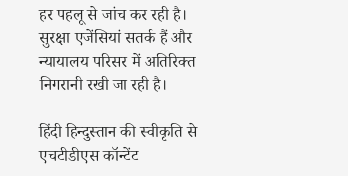हर पहलू से जांच कर रही है। सुरक्षा एजेंसियां सतर्क हैं और न्यायालय परिसर में अतिरिक्त निगरानी रखी जा रही है।

हिंदी हिन्दुस्तान की स्वीकृति से एचटीडीएस कॉन्टेंट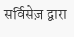सर्विसेज़ द्वारा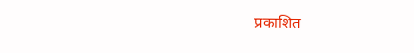प्रकाशित